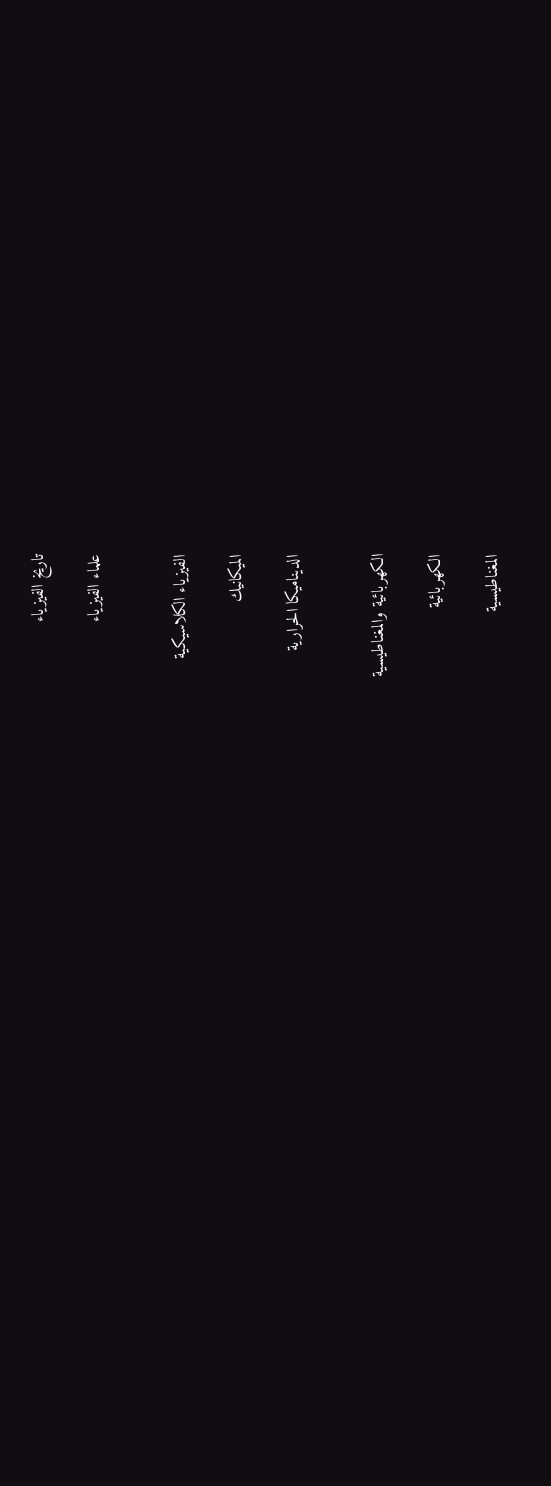تاريخ الفيزياء

علماء الفيزياء


الفيزياء الكلاسيكية

الميكانيك

الديناميكا الحرارية


الكهربائية والمغناطيسية

الكهربائية

المغناطيسية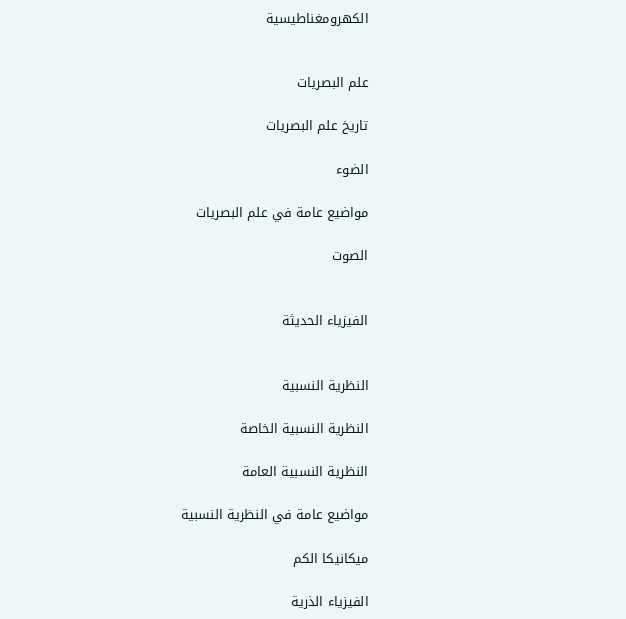الكهرومغناطيسية


علم البصريات

تاريخ علم البصريات

الضوء

مواضيع عامة في علم البصريات

الصوت


الفيزياء الحديثة


النظرية النسبية

النظرية النسبية الخاصة

النظرية النسبية العامة

مواضيع عامة في النظرية النسبية

ميكانيكا الكم

الفيزياء الذرية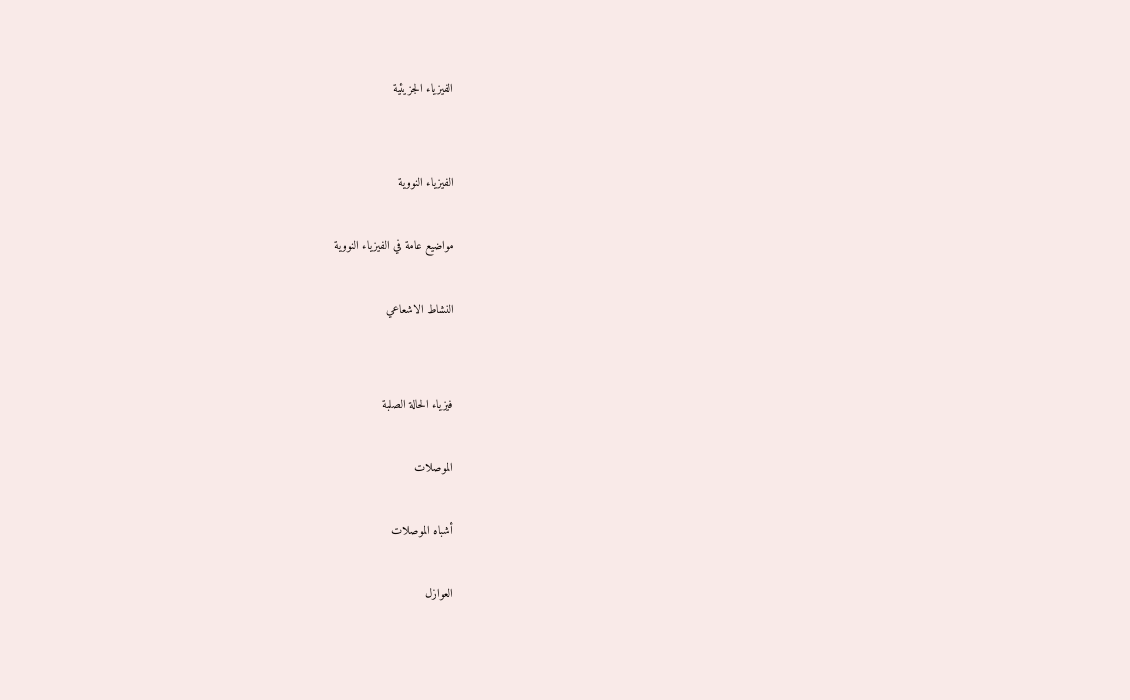الفيزياء الجزيئية


الفيزياء النووية

مواضيع عامة في الفيزياء النووية

النشاط الاشعاعي


فيزياء الحالة الصلبة

الموصلات

أشباه الموصلات

العوازل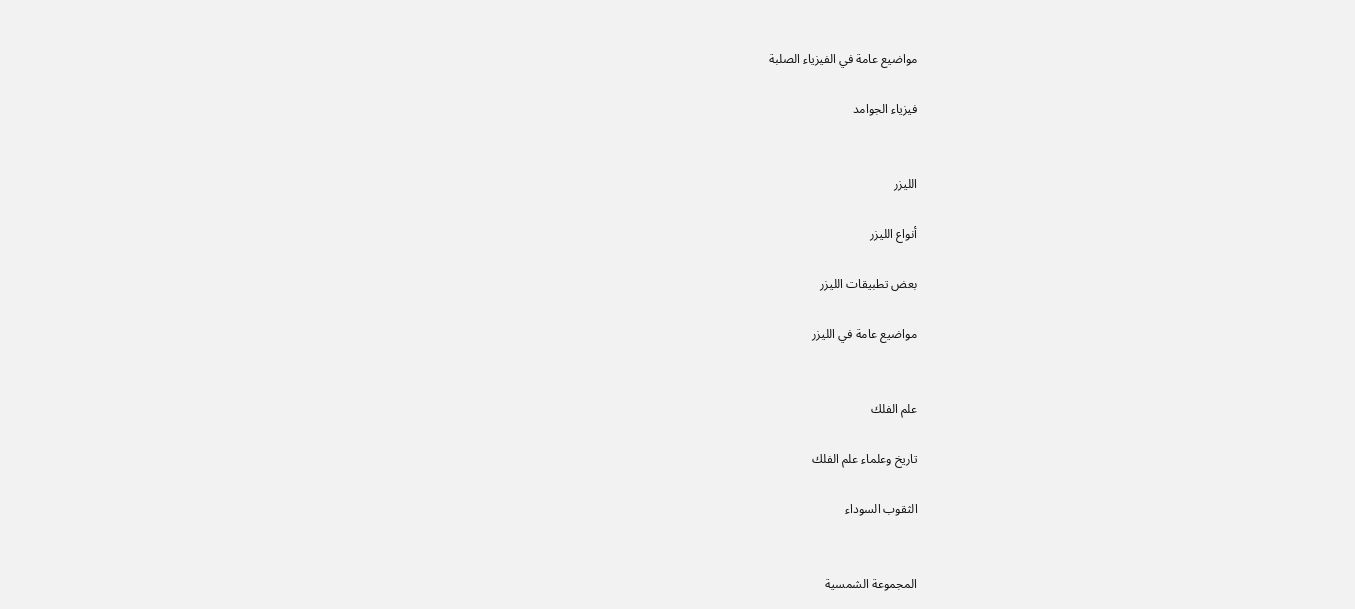مواضيع عامة في الفيزياء الصلبة

فيزياء الجوامد


الليزر

أنواع الليزر

بعض تطبيقات الليزر

مواضيع عامة في الليزر


علم الفلك

تاريخ وعلماء علم الفلك

الثقوب السوداء


المجموعة الشمسية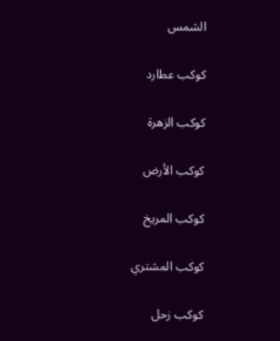الشمس

كوكب عطارد

كوكب الزهرة

كوكب الأرض

كوكب المريخ

كوكب المشتري

كوكب زحل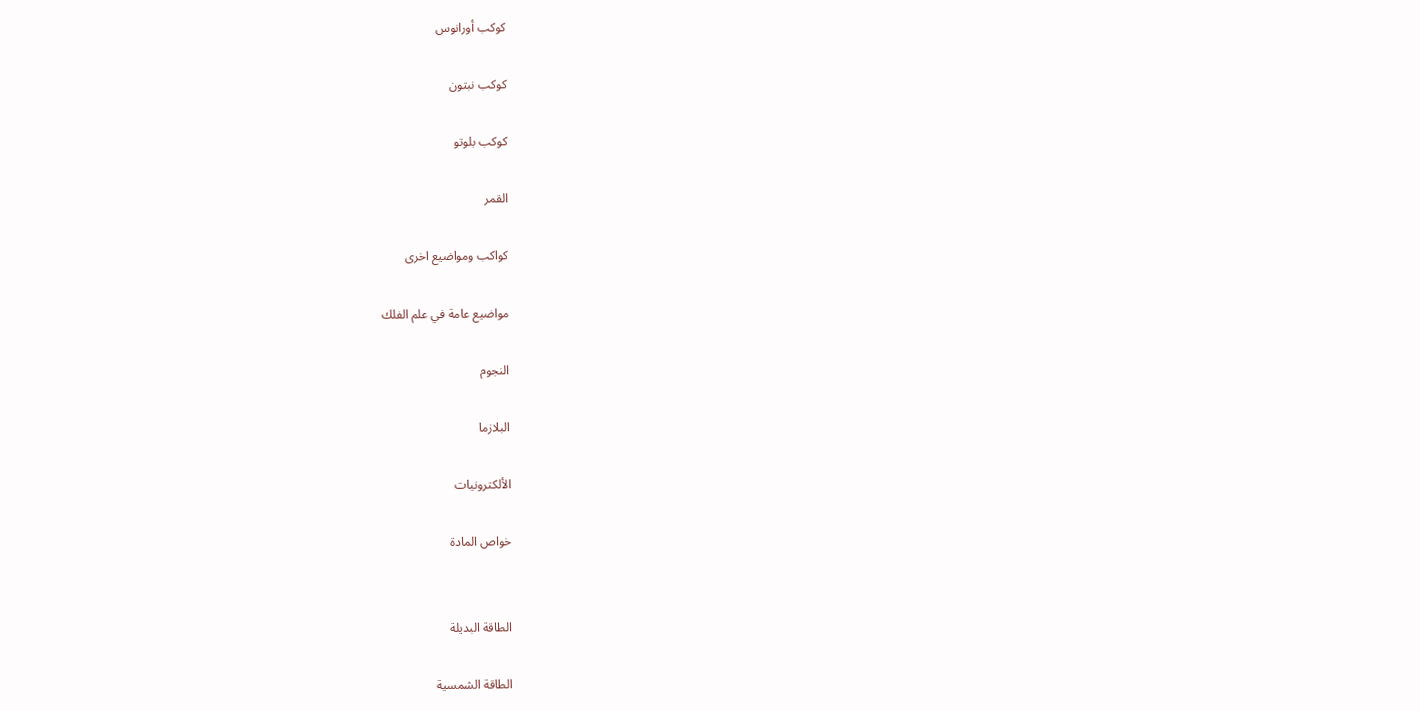كوكب أورانوس

كوكب نبتون

كوكب بلوتو

القمر

كواكب ومواضيع اخرى

مواضيع عامة في علم الفلك

النجوم

البلازما

الألكترونيات

خواص المادة


الطاقة البديلة

الطاقة الشمسية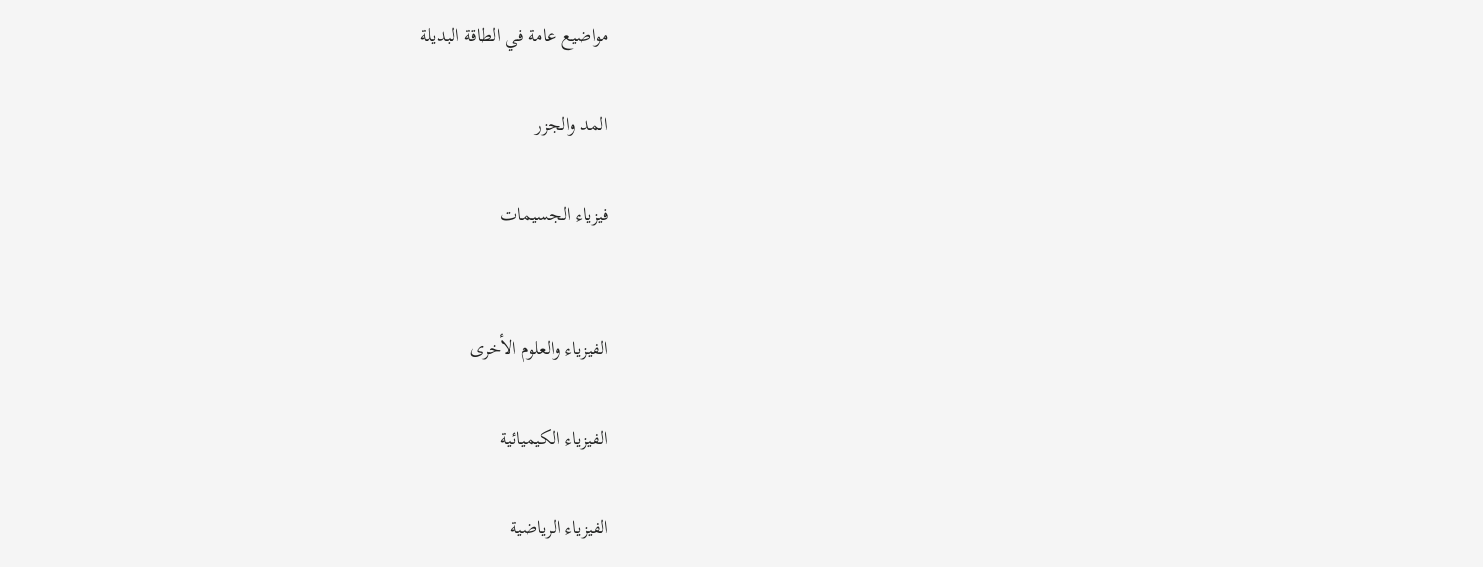مواضيع عامة في الطاقة البديلة

المد والجزر

فيزياء الجسيمات


الفيزياء والعلوم الأخرى

الفيزياء الكيميائية

الفيزياء الرياضية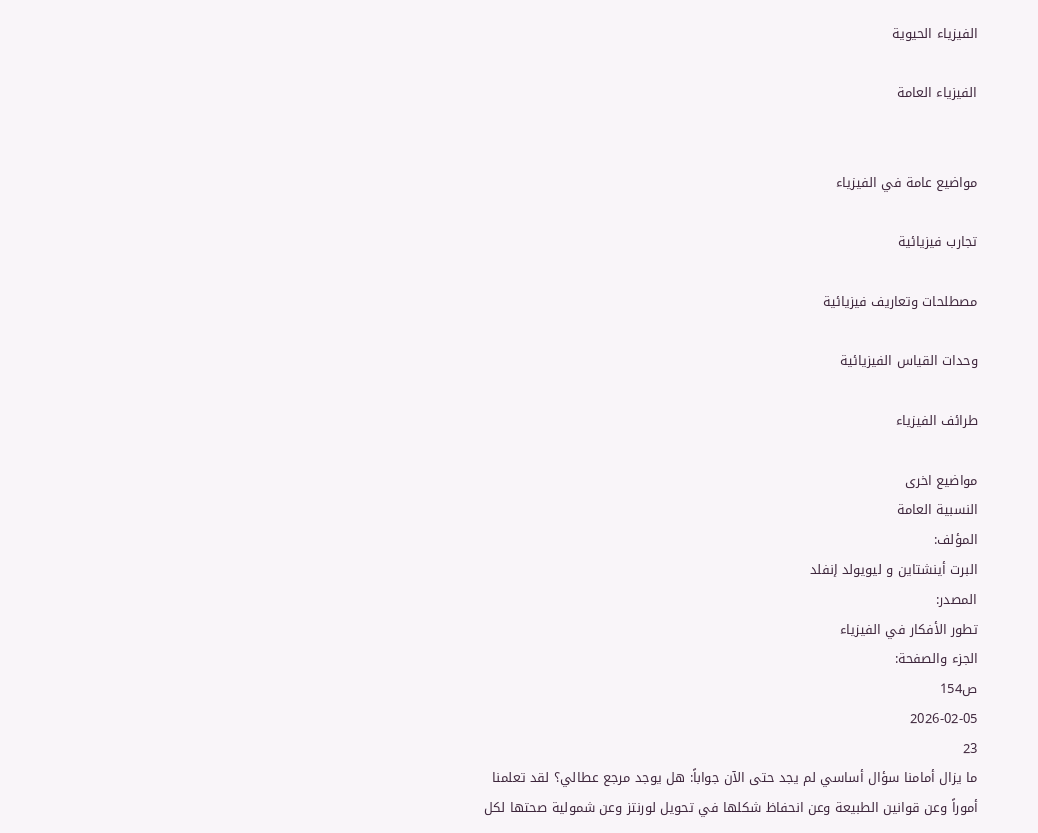الفيزياء الحيوية

الفيزياء العامة


مواضيع عامة في الفيزياء

تجارب فيزيائية

مصطلحات وتعاريف فيزيائية

وحدات القياس الفيزيائية

طرائف الفيزياء

مواضيع اخرى
النسبية العامة
المؤلف:
البرت أينشتاين و ليويولد إنفلد
المصدر:
تطور الأفكار في الفيزياء
الجزء والصفحة:
ص154
2026-02-05
23
ما يزال أمامنا سؤال أساسي لم يجد حتى الآن جواباً: هل يوجد مرجع عطالي؟ لقد تعلمنا أموراً وعن قوانين الطبيعة وعن انحفاظ شكلها في تحويل لورنتز وعن شمولية صحتها لكل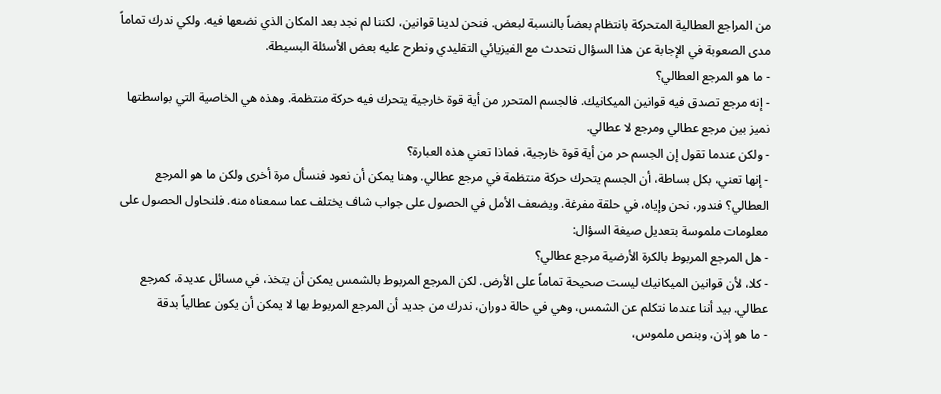من المراجع العطالية المتحركة بانتظام بعضاً بالنسبة لبعض. فنحن لدينا قوانين، لكننا لم نجد بعد المكان الذي نضعها فيه. ولكي ندرك تماماً مدى الصعوبة في الإجابة عن هذا السؤال نتحدث مع الفيزيائي التقليدي ونطرح عليه بعض الأسئلة البسيطة.
- ما هو المرجع العطالي؟
- إنه مرجع تصدق فيه قوانين الميكانيك. فالجسم المتحرر من أية قوة خارجية يتحرك فيه حركة منتظمة. وهذه هي الخاصية التي بواسطتها نميز بين مرجع عطالي ومرجع لا عطالي.
- ولكن عندما تقول إن الجسم حر من أية قوة خارجية، فماذا تعني هذه العبارة؟
- إنها تعني، بكل بساطة، أن الجسم يتحرك حركة منتظمة في مرجع عطالي. وهنا يمكن أن نعود فنسأل مرة أخرى ولكن ما هو المرجع العطالي؟ فندور، نحن وإياه، في حلقة مفرغة. ويضعف الأمل في الحصول على جواب شاف يختلف عما سمعناه منه. فلنحاول الحصول على معلومات ملموسة بتعديل صيغة السؤال:
- هل المرجع المربوط بالكرة الأرضية مرجع عطالي؟
- كلا، لأن قوانين الميكانيك ليست صحيحة تماماً على الأرض. لكن المرجع المربوط بالشمس يمكن أن يتخذ، في مسائل عديدة، كمرجع عطالي. بيد أننا عندما نتكلم عن الشمس، وهي في حالة دوران، ندرك من جديد أن المرجع المربوط بها لا يمكن أن يكون عطالياً بدقة
- ما هو إذن، وبنص ملموس،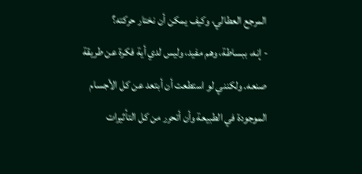المرجع العطالي، وكيف يمكن أن نختار حركته؟
- إنه، ببساطة، وهم مفيد، وليس لدي أية فكرة عن طريقة صنعه. ولكنني لو استطعت أن أبتعد عن كل الأجسام الموجودة في الطبيعة وأن أتحرر من كل التأثيرات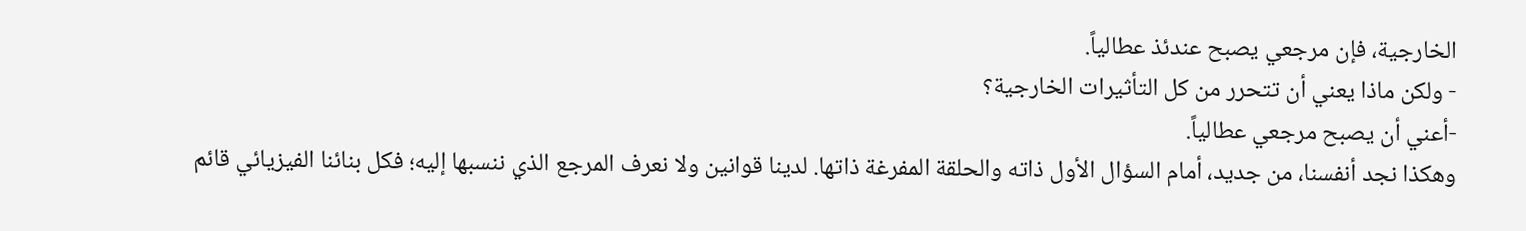الخارجية، فإن مرجعي يصبح عندئذ عطالياً.
- ولكن ماذا يعني أن تتحرر من كل التأثيرات الخارجية؟
-أعني أن يصبح مرجعي عطالياً.
وهكذا نجد أنفسنا، من جديد، أمام السؤال الأول ذاته والحلقة المفرغة ذاتها. لدينا قوانين ولا نعرف المرجع الذي ننسبها إليه؛ فكل بنائنا الفيزيائي قائم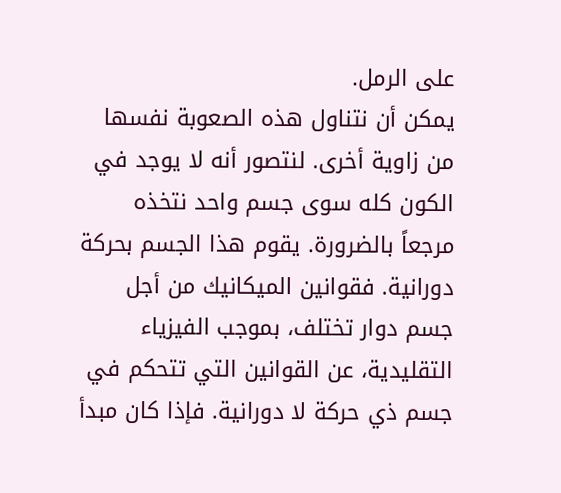على الرمل.
يمكن أن نتناول هذه الصعوبة نفسها من زاوية أخرى. لنتصور أنه لا يوجد في الكون كله سوى جسم واحد نتخذه مرجعاً بالضرورة. يقوم هذا الجسم بحركة دورانية. فقوانين الميكانيك من أجل جسم دوار تختلف، بموجب الفيزياء التقليدية، عن القوانين التي تتحكم في جسم ذي حركة لا دورانية. فإذا كان مبدأ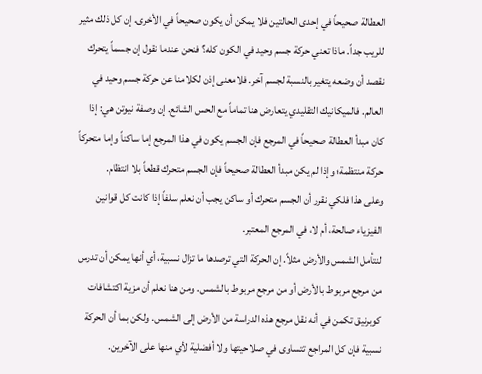العطالة صحيحاً في إحدى الحالتين فلا يمكن أن يكون صحيحاً في الأخرى. إن كل ذلك مثير للريب جداً. ماذا تعني حركة جسم وحيد في الكون كله؟ فنحن عندما نقول إن جسماً يتحرك نقصد أن وضعه يتغير بالنسبة لجسم آخر. فلامعنى إذن لكلامنا عن حركة جسم وحيد في العالم. فالميكانيك التقليدي يتعارض هنا تماماً مع الحس الشائع. إن وصفة نيوتن هي: إذا كان مبدأ العطالة صحيحاً في المرجع فإن الجسم يكون في هذا المرجع إما ساكناً وإما متحركاً حركة منتظمة؛ وإذا لم يكن مبدأ العطالة صحيحاً فإن الجسم متحرك قطعاً بلا انتظام.
وعلى هذا فلكي نقرر أن الجسم متحرك أو ساكن يجب أن نعلم سلفاً إذا كانت كل قوانين الفيزياء صالحة، أم لا، في المرجع المعتبر.
لنتأمل الشمس والأرض مثلاً. إن الحركة التي ترصدها ما تزال نسبية، أي أنها يمكن أن تدرس من مرجع مربوط بالأرض أو من مرجع مربوط بالشمس. ومن هنا نعلم أن مزية اكتشافات كوبرنيق تكمن في أنه نقل مرجع هذه الدراسة من الأرض إلى الشمس. ولكن بما أن الحركة نسبية فإن كل المراجع تتساوى في صلاحيتها ولا أفضلية لأي منها على الآخرين.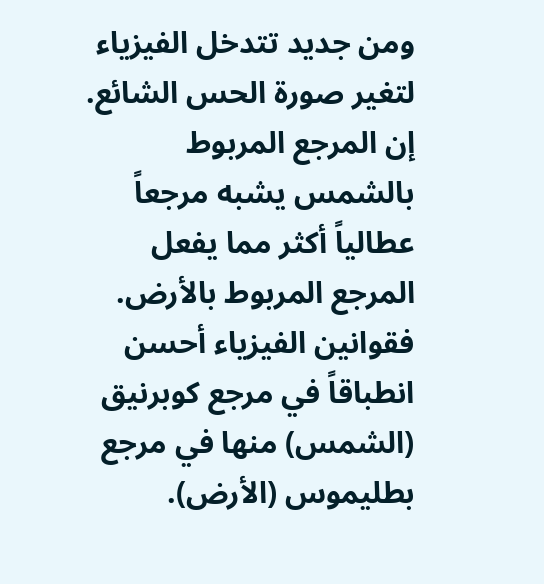ومن جديد تتدخل الفيزياء لتغير صورة الحس الشائع. إن المرجع المربوط بالشمس يشبه مرجعاً عطالياً أكثر مما يفعل المرجع المربوط بالأرض. فقوانين الفيزياء أحسن انطباقاً في مرجع كوبرنيق (الشمس) منها في مرجع بطليموس (الأرض).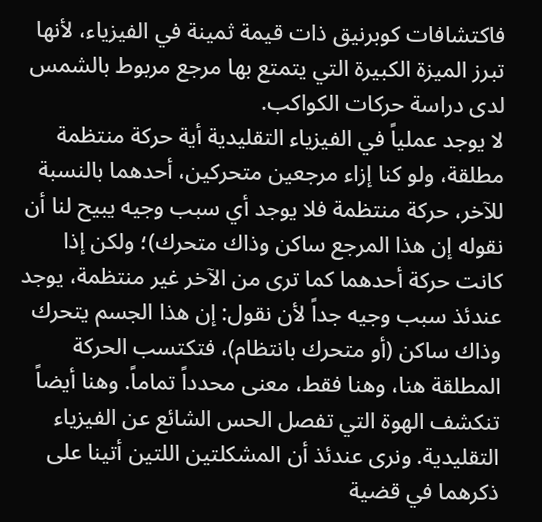فاكتشافات كوبرنيق ذات قيمة ثمينة في الفيزياء، لأنها تبرز الميزة الكبيرة التي يتمتع بها مرجع مربوط بالشمس لدى دراسة حركات الكواكب.
لا يوجد عملياً في الفيزياء التقليدية أية حركة منتظمة مطلقة، ولو كنا إزاء مرجعين متحركين، أحدهما بالنسبة للآخر، حركة منتظمة فلا يوجد أي سبب وجيه يبيح لنا أن نقوله إن هذا المرجع ساكن وذاك متحرك)؛ ولكن إذا كانت حركة أحدهما كما ترى من الآخر غير منتظمة، يوجد عندئذ سبب وجيه جداً لأن نقول: إن هذا الجسم يتحرك وذاك ساكن (أو متحرك بانتظام)، فتكتسب الحركة المطلقة هنا، وهنا فقط، معنى محدداً تماماً. وهنا أيضاً تنكشف الهوة التي تفصل الحس الشائع عن الفيزياء التقليدية. ونرى عندئذ أن المشكلتين اللتين أتينا على ذكرهما في قضية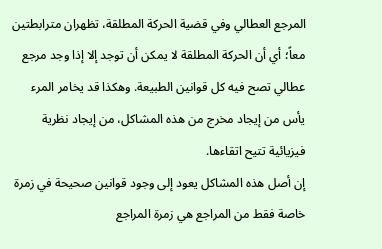المرجع العطالي وفي قضية الحركة المطلقة، تظهران مترابطتين معاً؛ أي أن الحركة المطلقة لا يمكن أن توجد إلا إذا وجد مرجع عطالي تصح فيه كل قوانين الطبيعة. وهكذا قد يخامر المرء يأس من إيجاد مخرج من هذه المشاكل، من إيجاد نظرية فيزيائية تتيح اتقاءها.
إن أصل هذه المشاكل يعود إلى وجود قوانين صحيحة في زمرة خاصة فقط من المراجع هي زمرة المراجع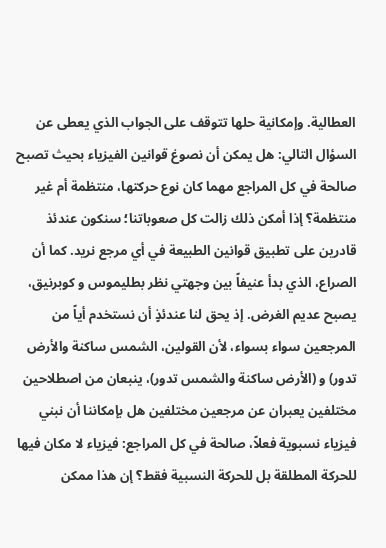العطالية. وإمكانية حلها تتوقف على الجواب الذي يعطى عن السؤال التالي: هل يمكن أن نصوغ قوانين الفيزياء بحيث تصبح صالحة في كل المراجع مهما كان نوع حركتها، منتظمة أم غير منتظمة؟ إذا أمكن ذلك زالت كل صعوباتنا؛ سنكون عندئذ قادرين على تطبيق قوانين الطبيعة في أي مرجع نريد. كما أن الصراع، الذي بدأ عنيفاً بين وجهتي نظر بطليموس و كوبرنيق، يصبح عديم الغرض. إذ يحق لنا عندئذٍ أن نستخدم أياً من المرجعين سواء بسواء، لأن القولين، الشمس ساكنة والأرض تدور) و (الأرض ساكنة والشمس تدور)، ينبعان من اصطلاحين مختلفين يعبران عن مرجعين مختلفين هل بإمكاننا أن نبني فيزياء نسبوية فعلاً، صالحة في كل المراجع: فيزياء لا مكان فيها للحركة المطلقة بل للحركة النسبية فقط؟ إن هذا ممكن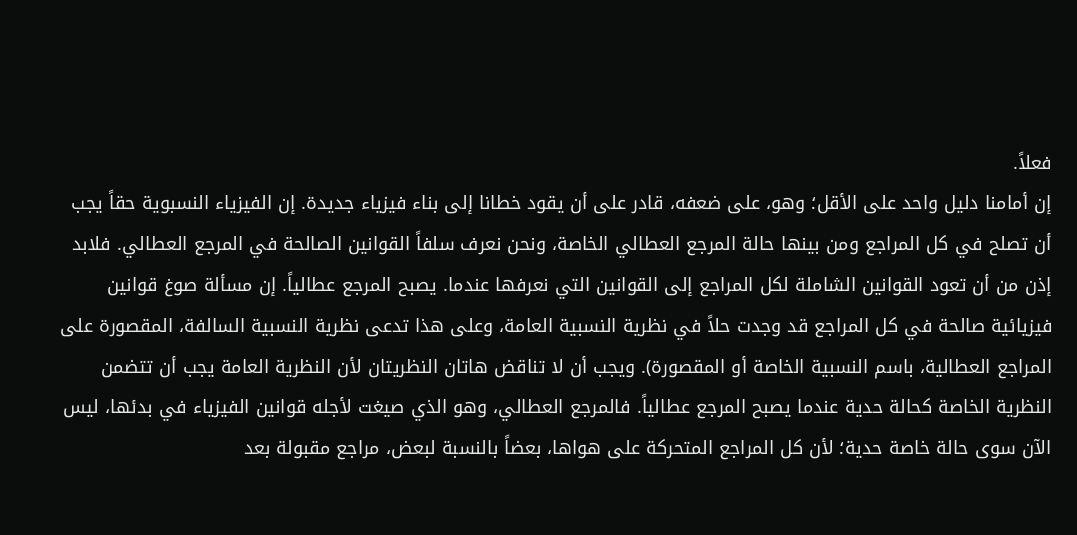فعلاً.
إن أمامنا دليل واحد على الأقل؛ وهو، على ضعفه، قادر على أن يقود خطانا إلى بناء فيزياء جديدة. إن الفيزياء النسبوية حقاً يجب أن تصلح في كل المراجع ومن بينها حالة المرجع العطالي الخاصة، ونحن نعرف سلفاً القوانين الصالحة في المرجع العطالي. فلابد إذن من أن تعود القوانين الشاملة لكل المراجع إلى القوانين التي نعرفها عندما. يصبح المرجع عطالياً. إن مسألة صوغ قوانين فيزيائية صالحة في كل المراجع قد وجدت حلاً في نظرية النسبية العامة، وعلى هذا تدعى نظرية النسبية السالفة، المقصورة على المراجع العطالية، باسم النسبية الخاصة أو المقصورة). ويجب أن لا تناقض هاتان النظريتان لأن النظرية العامة يجب أن تتضمن النظرية الخاصة كحالة حدية عندما يصبح المرجع عطالياً. فالمرجع العطالي، وهو الذي صيغت لأجله قوانين الفيزياء في بدئها، ليس الآن سوى حالة خاصة حدية؛ لأن كل المراجع المتحركة على هواها، بعضاً بالنسبة لبعض، مراجع مقبولة بعد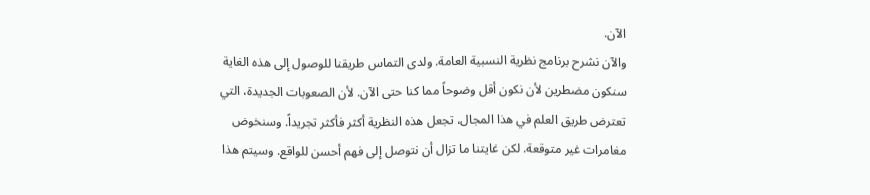الآن.
والآن نشرح برنامج نظرية النسبية العامة. ولدى التماس طريقنا للوصول إلى هذه الغاية سنكون مضطرين لأن نكون أقل وضوحاً مما كنا حتى الآن. لأن الصعوبات الجديدة، التي تعترض طريق العلم في هذا المجال، تجعل هذه النظرية أكثر فأكثر تجريداً. وسنخوض مغامرات غير متوقعة. لكن غايتنا ما تزال أن نتوصل إلى فهم أحسن للواقع. وسيتم هذا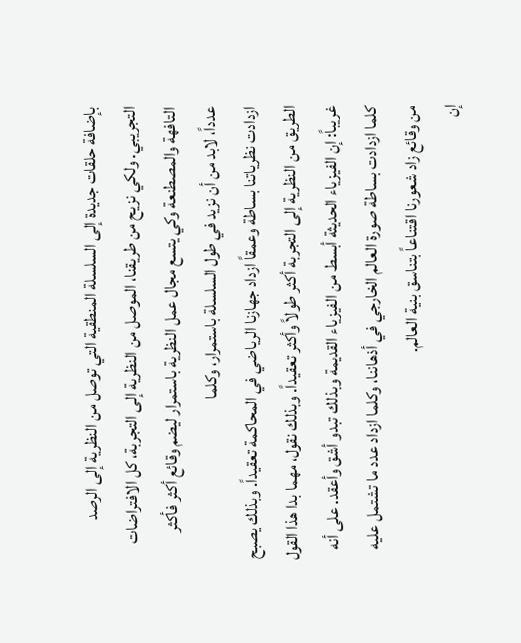بإضافة حلقات جديدة إلى السلسلة المنطقية التي توصل من النظرية إلى الرصد التجريبي. ولكي نزيح من طريقنا، الموصل من النظرية إلى التجربة، كل الافتراضات التافهة والمصطنعة وكي يتسع مجال عمل النظرية باستمرار ليضم وقائع أكثر فأكثر عدداً، لابد من أن نزيد في طول السلسلة باستمرار، وكلما
ازدادت نظرياتنا بساطة وعمقاً ازداد جهازنا الرياضي في المحاكمة تعقيداً. وبذلك يصبح الطريق من النظرية إلى التجربة أكثر طولاً وأكثر تعقيداً. وبذلك نقول، مهما بدا هذا القول غريباً: إن الفيزياء الحديثة أبسط من الفيزياء القديمة وبذلك تبدو أشق وأعقد. على أنه كلما ازدادت بساطة صورة العالم الخارجي في أذهاننا، وكلما ازداد عدد ما تشتمل عليه من وقائع زاد شعورنا اقتناعاً بتناسق بنية العالم.
إن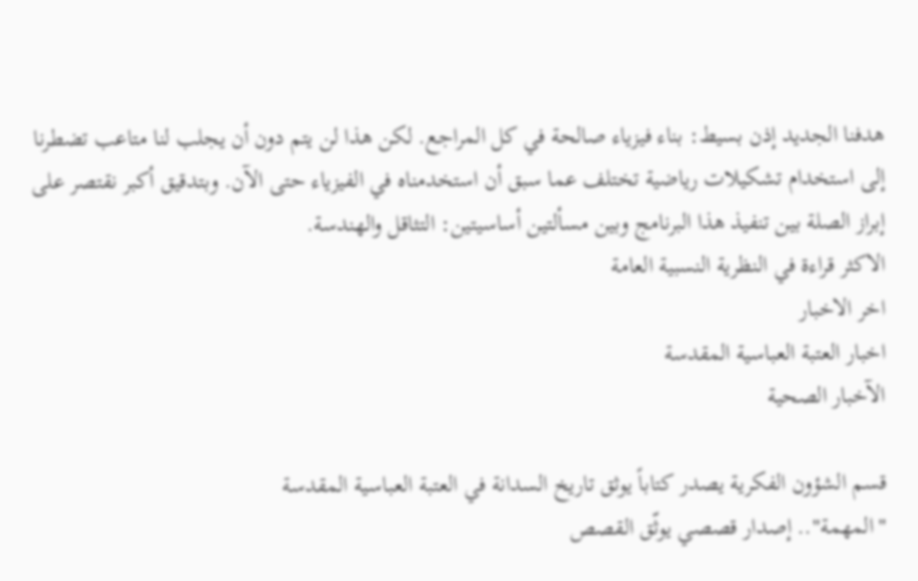هدفنا الجديد إذن بسيط: بناء فيزياء صالحة في كل المراجع. لكن هذا لن يتم دون أن يجلب لنا متاعب تضطرنا إلى استخدام تشكيلات رياضية تختلف عما سبق أن استخدمناه في الفيزياء حتى الآن. وبتدقيق أكبر نقتصر على إبراز الصلة بين تنفيذ هذا البرنامج وبين مسألتين أساسيتين: التثاقل والهندسة.
الاكثر قراءة في النظرية النسبية العامة
اخر الاخبار
اخبار العتبة العباسية المقدسة
الآخبار الصحية

قسم الشؤون الفكرية يصدر كتاباً يوثق تاريخ السدانة في العتبة العباسية المقدسة
"المهمة".. إصدار قصصي يوثّق القصص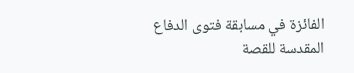الفائزة في مسابقة فتوى الدفاع المقدسة للقصة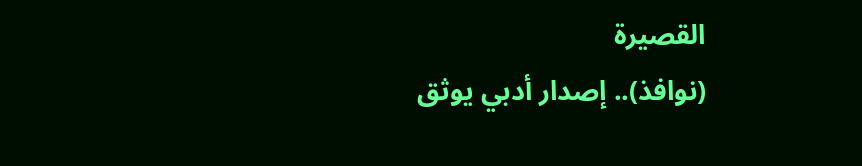القصيرة
(نوافذ).. إصدار أدبي يوثق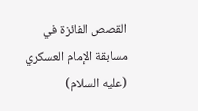القصص الفائزة في مسابقة الإمام العسكري (عليه السلام)